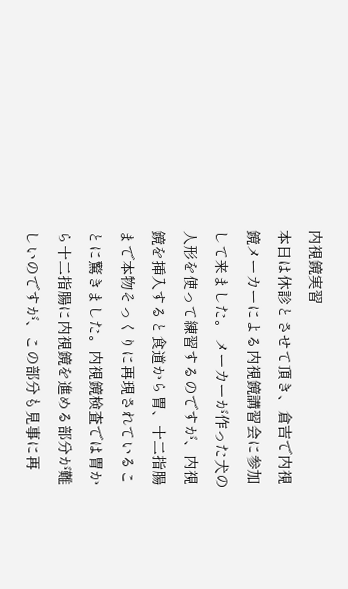内視鏡実習
本日は休診とさせて頂き、倉吉で内視鏡メーカーによる内視鏡講習会に参加して来ました。 メーカーが作った犬の人形を使って練習するのですが、内視鏡を挿入すると食道から胃、十二指腸まで本物そっくりに再現されていることに驚きました。内視鏡検査では胃から十二指腸に内視鏡を進める部分が難しいのですが、この部分も見事に再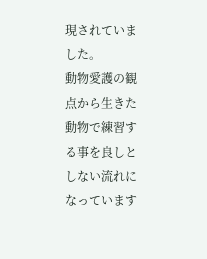現されていました。
動物愛護の観点から生きた動物で練習する事を良しとしない流れになっています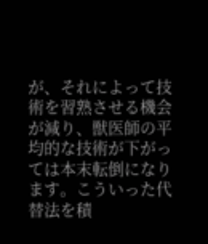が、それによって技術を習熟させる機会が減り、獣医師の平均的な技術が下がっては本末転倒になります。こういった代替法を積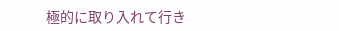極的に取り入れて行き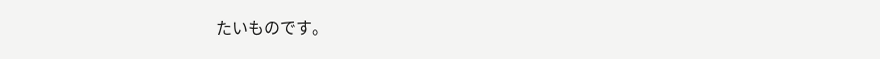たいものです。